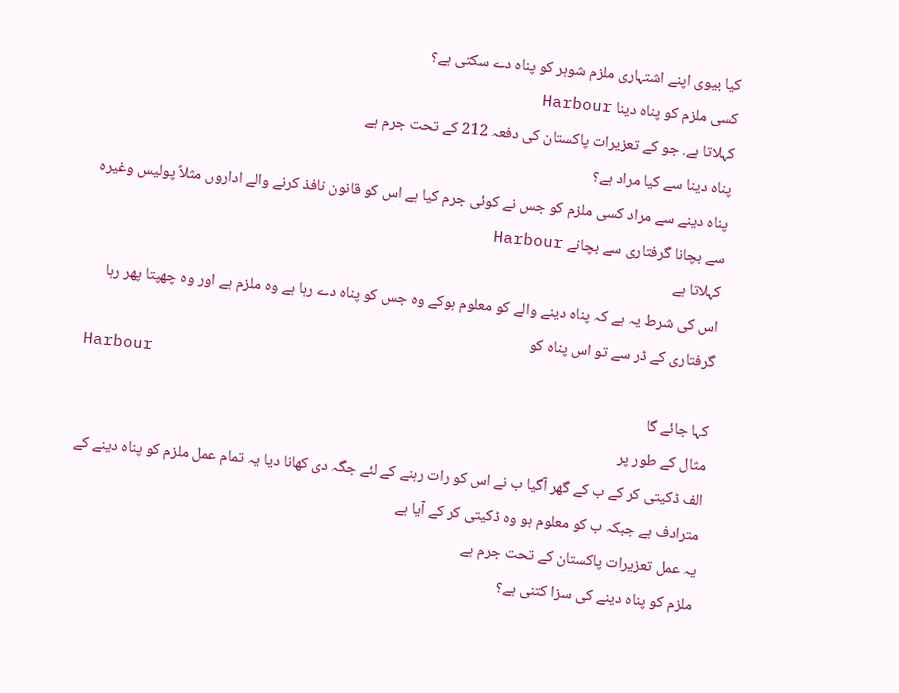کیا بیوی اپنے اشتہاری ملزم شوہر کو پناہ دے سکتی ہے؟
کسی ملزم کو پناہ دینا Harbour
کہلاتا ہے. جو کے تعزیرات پاکستان کی دفعہ 212 کے تحت جرم ہے
پناہ دینا سے کیا مراد ہے؟
پناہ دینے سے مراد کسی ملزم کو جس نے کوئی جرم کیا ہے اس کو قانون نافذ کرنے والے اداروں مثلاً پولیس وغیرہ سے بچانا گرفتاری سے بچانے Harbour
کہلاتا ہے
اس کی شرط یہ ہے کہ پناہ دینے والے کو معلوم ہوکے وہ جس کو پناہ دے رہا ہے وہ ملزم ہے اور وہ چھپتا پھر رہا گرفتاری کے ڈر سے تو اس پناہ کو
Harbour
کہا جائے گا
مثال کے طور پر
الف ڈکیتی کر کے ب کے گھر آگیا ب نے اس کو رات رہنے کے لئے جگہ دی کھانا دیا یہ تمام عمل ملزم کو پناہ دینے کے مترادف ہے جبکہ ب کو معلوم ہو وہ ڈکیتی کر کے آیا ہے
یہ عمل تعزیرات پاکستان کے تحت جرم ہے
ملزم کو پناہ دینے کی سزا کتنی ہے؟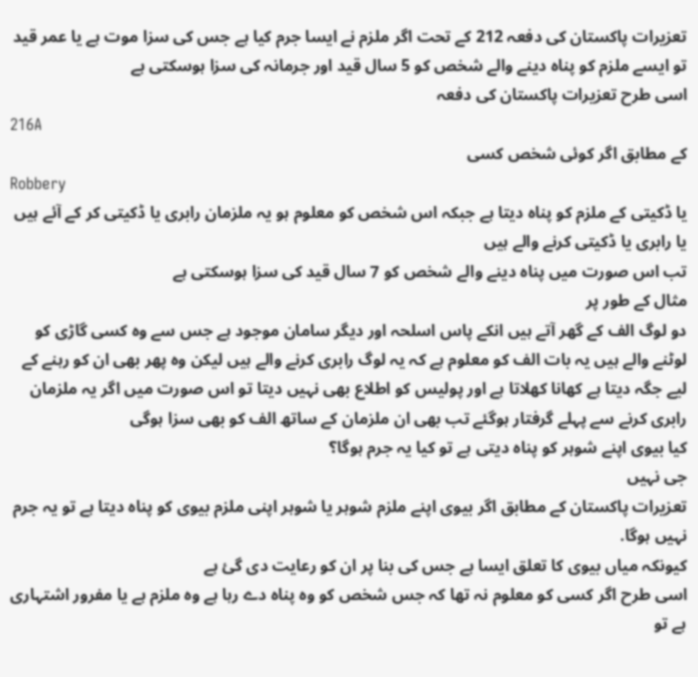تعزیرات پاکستان کی دفعہ 212 کے تحت اگر ملزم نے ایسا جرم کیا ہے جس کی سزا موت ہے یا عمر قید تو ایسے ملزم کو پناہ دینے والے شخص کو 5 سال قید اور جرمانہ کی سزا ہوسکتی ہے
اسی طرح تعزیرات پاکستان کی دفعہ
216A
کے مطابق اگر کوئی شخص کسی
Robbery
یا ڈکیتی کے ملزم کو پناہ دیتا ہے جبکہ اس شخص کو معلوم ہو یہ ملزمان رابری یا ڈکیتی کر کے آئے ہیں یا رابری یا ڈکیتی کرنے والے ہیں
تب اس صورت میں پناہ دینے والے شخص کو 7 سال قید کی سزا ہوسکتی ہے
مثال کے طور پر
دو لوگ الف کے گھر آتے ہیں انکے پاس اسلحہ اور دیگر سامان موجود ہے جس سے وہ کسی گاڑی کو لوٹنے والے ہیں یہ بات الف کو معلوم ہے کہ یہ لوگ رابری کرنے والے ہیں لیکن وہ پھر بھی ان کو رہنے کے لیے جگہ دیتا ہے کھانا کھلاتا ہے اور پولیس کو اطلاع بھی نہیں دیتا تو اس صورت میں اگر یہ ملزمان رابری کرنے سے پہلے گرفتار ہوگئے تب بھی ان ملزمان کے ساتھ الف کو بھی سزا ہوگی
کیا بیوی اپنے شوہر کو پناہ دیتی ہے تو کیا یہ جرم ہوگا؟
جی نہیں
تعزیرات پاکستان کے مطابق اگر بیوی اپنے ملزم شوہر یا شوہر اپنی ملزم بیوی کو پناہ دیتا ہے تو یہ جرم نہیں ہوگا.
کیونکہ میاں بیوی کا تعلق ایسا ہے جس کی بنا پر ان کو رعایت دی گئ ہے
اسی طرح اگر کسی کو معلوم نہ تھا کہ جس شخص کو وہ پناہ دے رہا ہے وہ ملزم ہے یا مفرور اشتہاری ہے تو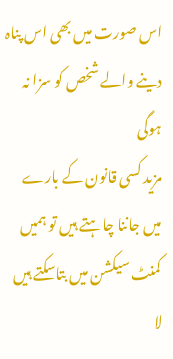اس صورت میں بھی اس پناہ دینے والے شخص کو سزا نہ ہوگی
مزید کسی قانون کے بارے میں جاننا چاہتے ہیں تو ہمیں کمنٹ سیکشن میں بتاسکتے ہیں
لا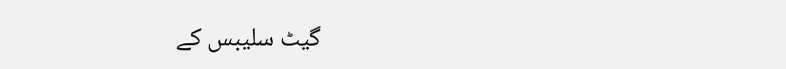گیٹ سلیبس کے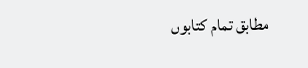مطابق تمام کتابوں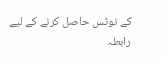کے نوٹس حاصل کرنے کے لیے رابطہ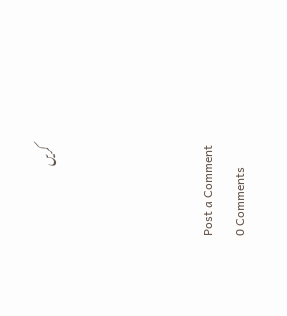کریں




Post a Comment
0 Comments